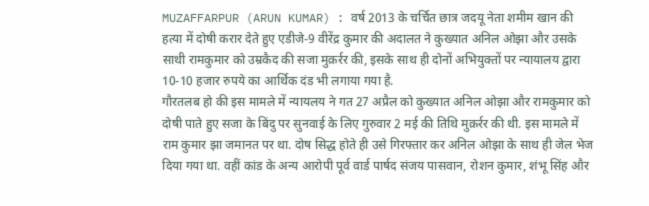MUZAFFARPUR (ARUN KUMAR) : वर्ष 2013 के चर्चित छात्र जदयू नेता शमीम खान की हत्या में दोषी करार देते हुए एडीजे-9 वीरेंद्र कुमार की अदालत ने कुख्यात अनिल ओझा और उसके साथी रामकुमार को उम्रकैद की सजा मुक़र्रर की, इसके साथ ही दोनों अभियुक्तों पर न्यायालय द्वारा 10-10 हजार रुपये का आर्थिक दंड भी लगाया गया है.
गौरतलब हो की इस मामले में न्यायलय ने गत 27 अप्रैल को कुख्यात अनिल ओझा और रामकुमार को दोषी पाते हुए सजा के बिंदु पर सुनवाई के लिए गुरुवार 2 मई की तिथि मुक़र्रर की थी. इस मामले में राम कुमार झा जमानत पर था. दोष सिद्ध होते ही उसे गिरफ्तार कर अनिल ओझा के साथ ही जेल भेज दिया गया था. वहीं कांड के अन्य आरोपी पूर्व वार्ड पार्षद संजय पासवान, रोशन कुमार, शंभू सिंह और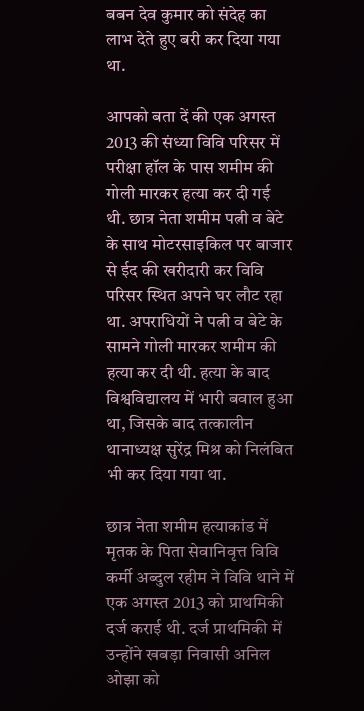बबन देव कुमार को संदेह का लाभ देते हुए बरी कर दिया गया था.

आपको बता दें की एक अगस्त 2013 की संध्या विवि परिसर में परीक्षा हॉल के पास शमीम की गोली मारकर हत्या कर दी गई थी. छात्र नेता शमीम पत्नी व बेटे के साथ मोटरसाइकिल पर बाजार से ईद की खरीदारी कर विवि परिसर स्थित अपने घर लौट रहा था. अपराधियों ने पत्नी व बेटे के सामने गोली मारकर शमीम की हत्या कर दी थी. हत्या के बाद विश्वविद्यालय में भारी बवाल हुआ था, जिसके बाद तत्कालीन थानाध्यक्ष सुरेंद्र मिश्र को निलंबित भी कर दिया गया था.

छात्र नेता शमीम हत्याकांड में मृतक के पिता सेवानिवृत्त विवि कर्मी अब्दुल रहीम ने विवि थाने में एक अगस्त 2013 को प्राथमिकी दर्ज कराई थी. दर्ज प्राथमिकी में उन्होंने खबड़ा निवासी अनिल ओझा को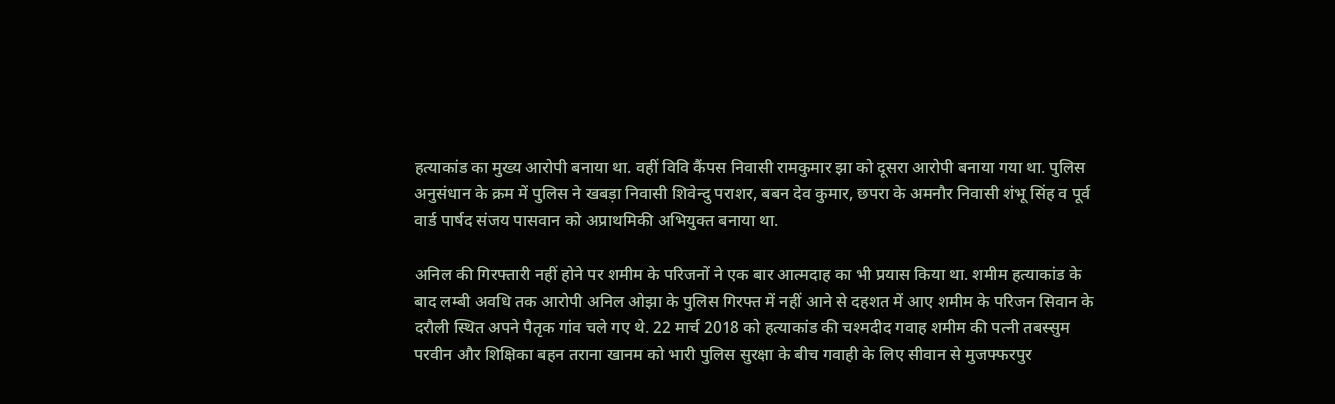हत्याकांड का मुख्य आरोपी बनाया था. वहीं विवि कैंपस निवासी रामकुमार झा को दूसरा आरोपी बनाया गया था. पुलिस अनुसंधान के क्रम में पुलिस ने खबड़ा निवासी शिवेन्दु पराशर, बबन देव कुमार, छपरा के अमनौर निवासी शंभू सिंह व पूर्व वार्ड पार्षद संजय पासवान को अप्राथमिकी अभियुक्त बनाया था.

अनिल की गिरफ्तारी नहीं होने पर शमीम के परिजनों ने एक बार आत्मदाह का भी प्रयास किया था. शमीम हत्याकांड के बाद लम्बी अवधि तक आरोपी अनिल ओझा के पुलिस गिरफ्त में नहीं आने से दहशत में आए शमीम के परिजन सिवान के दरौली स्थित अपने पैतृक गांव चले गए थे. 22 मार्च 2018 को हत्याकांड की चश्मदीद गवाह शमीम की पत्नी तबस्सुम परवीन और शिक्षिका बहन तराना खानम को भारी पुलिस सुरक्षा के बीच गवाही के लिए सीवान से मुजफ्फरपुर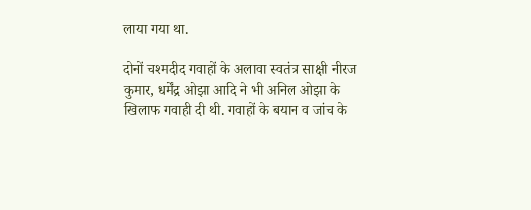लाया गया था.

दोनों चश्मदीद गवाहों के अलावा स्वतंत्र साक्षी नीरज कुमार, धर्मेंद्र ओझा आदि ने भी अनिल ओझा के खिलाफ गवाही दी थी. गवाहों के बयान व जांच के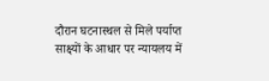दौरान घटनास्थल से मिले पर्याप्त साक्ष्यों के आधार पर न्यायलय में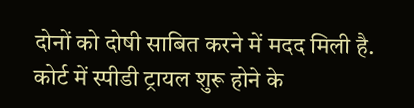दोनों को दोषी साबित करने में मदद मिली है. कोर्ट में स्पीडी ट्रायल शुरू होने के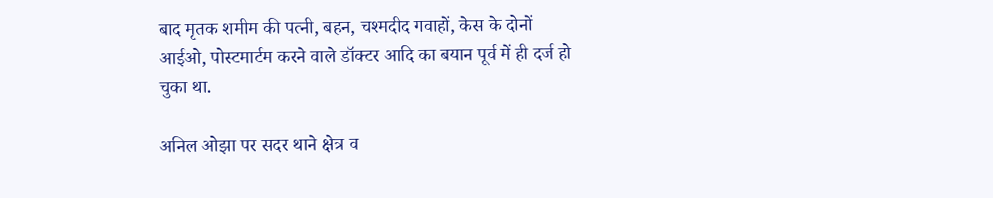बाद मृतक शमीम की पत्नी, बहन, चश्मदीद गवाहों, केस के दोनों आईओ, पोस्टमार्टम करने वाले डॉक्टर आदि का बयान पूर्व में ही दर्ज हो चुका था.

अनिल ओझा पर सदर थाने क्षेत्र व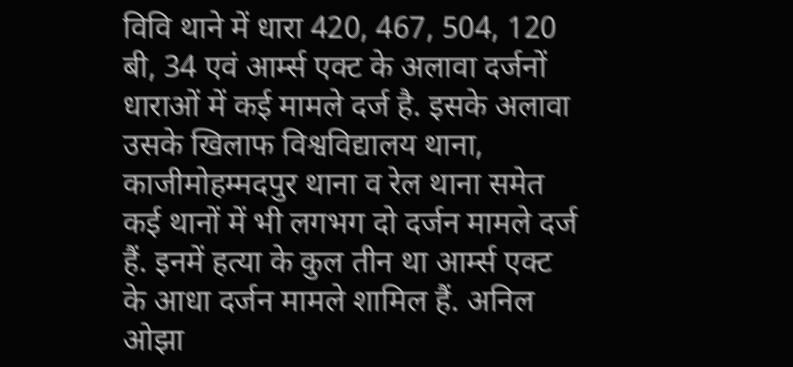विवि थाने में धारा 420, 467, 504, 120 बी, 34 एवं आर्म्स एक्ट के अलावा दर्जनों धाराओं में कई मामले दर्ज है. इसके अलावा उसके खिलाफ विश्वविद्यालय थाना, काजीमोहम्मदपुर थाना व रेल थाना समेत कई थानों में भी लगभग दो दर्जन मामले दर्ज हैं. इनमें हत्या के कुल तीन था आर्म्स एक्ट के आधा दर्जन मामले शामिल हैं. अनिल ओझा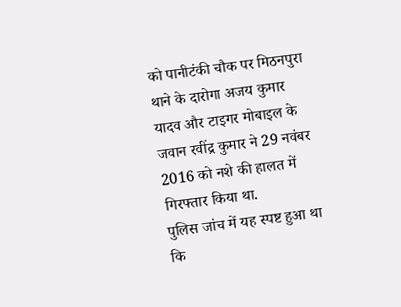को पानीटंकी चौक पर मिठनपुरा थाने के दारोगा अजय कुमार यादव और टाइगर मोबाइल के जवान रवींद्र कुमार ने 29 नवंबर 2016 को नशे की हालत में गिरफ्तार किया था.
पुलिस जांच में यह स्पष्ट हुआ था कि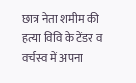छात्र नेता शमीम की हत्या विवि के टेंडर व वर्चस्व में अपना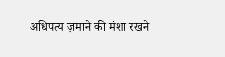अधिपत्य ज़माने की मंशा रखने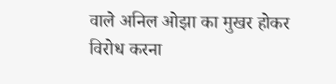वाले अनिल ओझा का मुखर होकर विरोध करना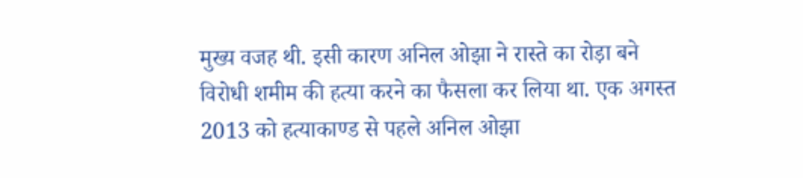मुख्य वजह थी. इसी कारण अनिल ओझा ने रास्ते का रोड़ा बने विरोधी शमीम की हत्या करने का फैसला कर लिया था. एक अगस्त 2013 को हत्याकाण्ड से पहले अनिल ओझा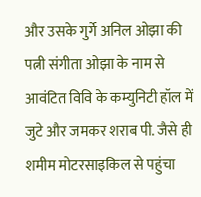और उसके गुर्गे अनिल ओझा की पत्नी संगीता ओझा के नाम से आवंटित विवि के कम्युनिटी हॉल में जुटे और जमकर शराब पी. जैसे ही शमीम मोटरसाइकिल से पहुंचा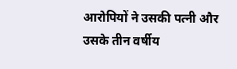आरोपियों ने उसकी पत्नी और उसके तीन वर्षीय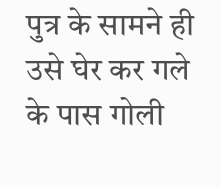पुत्र के सामने ही उसे घेर कर गले के पास गोली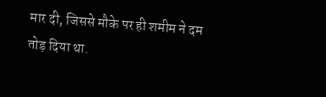मार दी, जिससे मौके पर ही शमीम ने दम तोड़ दिया था.